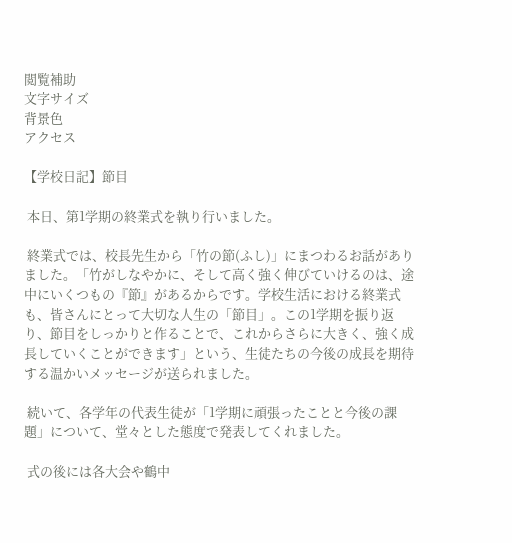閲覧補助
文字サイズ
背景色
アクセス

【学校日記】節目

 本日、第1学期の終業式を執り行いました。

 終業式では、校長先生から「竹の節(ふし)」にまつわるお話がありました。「竹がしなやかに、そして高く強く伸びていけるのは、途中にいくつもの『節』があるからです。学校生活における終業式も、皆さんにとって大切な人生の「節目」。この1学期を振り返り、節目をしっかりと作ることで、これからさらに大きく、強く成長していくことができます」という、生徒たちの今後の成長を期待する温かいメッセージが送られました。

 続いて、各学年の代表生徒が「1学期に頑張ったことと今後の課題」について、堂々とした態度で発表してくれました。

 式の後には各大会や鶴中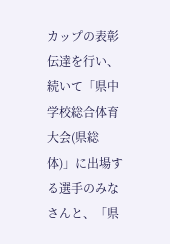カップの表彰伝達を行い、続いて「県中学校総合体育大会(県総体)」に出場する選手のみなさんと、「県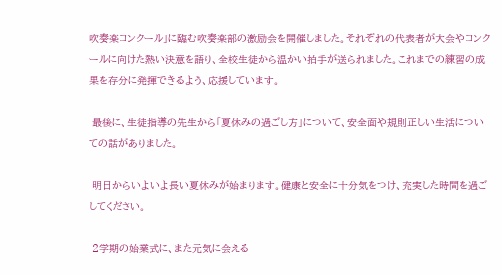吹奏楽コンクール」に臨む吹奏楽部の激励会を開催しました。それぞれの代表者が大会やコンクールに向けた熱い決意を語り、全校生徒から温かい拍手が送られました。これまでの練習の成果を存分に発揮できるよう、応援しています。

 最後に、生徒指導の先生から「夏休みの過ごし方」について、安全面や規則正しい生活についての話がありました。

 明日からいよいよ長い夏休みが始まります。健康と安全に十分気をつけ、充実した時間を過ごしてください。

 2学期の始業式に、また元気に会える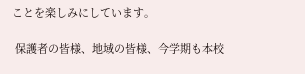ことを楽しみにしています。

 保護者の皆様、地域の皆様、今学期も本校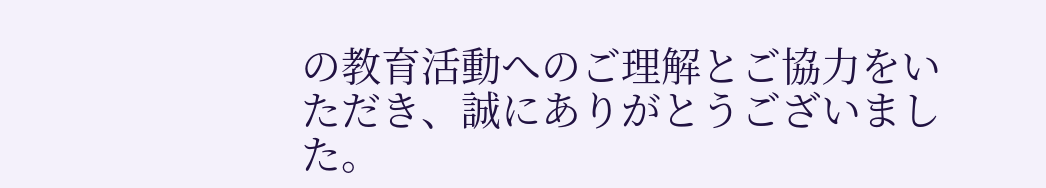の教育活動へのご理解とご協力をいただき、誠にありがとうございました。